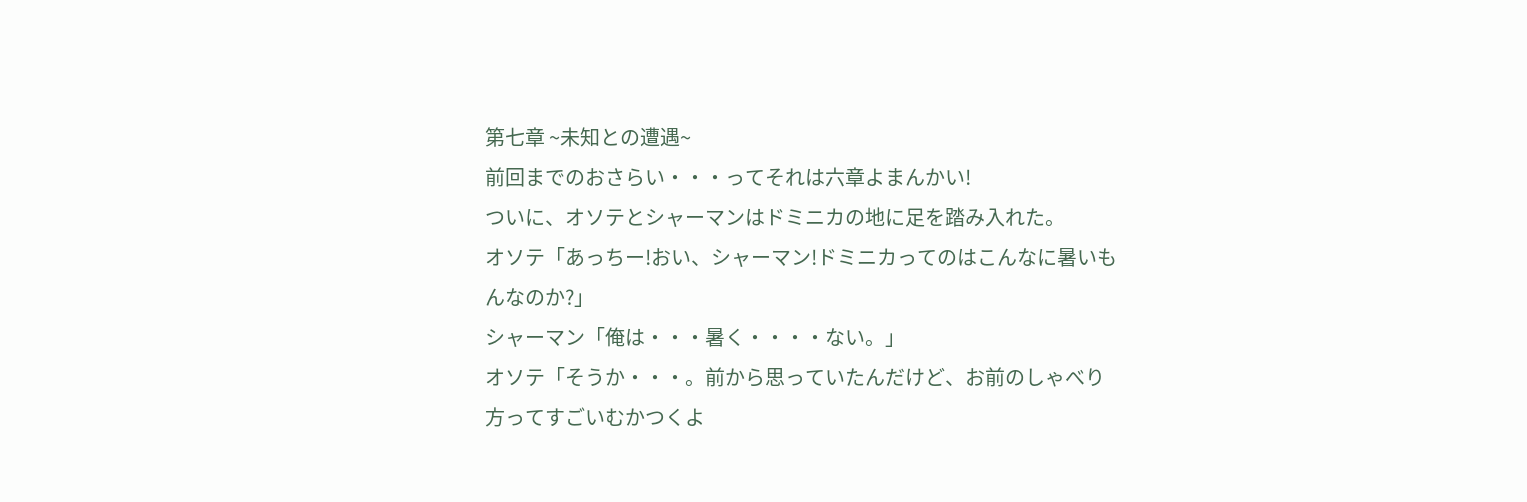第七章 ~未知との遭遇~
前回までのおさらい・・・ってそれは六章よまんかい!
ついに、オソテとシャーマンはドミニカの地に足を踏み入れた。
オソテ「あっちー!おい、シャーマン!ドミニカってのはこんなに暑いもんなのか?」
シャーマン「俺は・・・暑く・・・・ない。」
オソテ「そうか・・・。前から思っていたんだけど、お前のしゃべり方ってすごいむかつくよ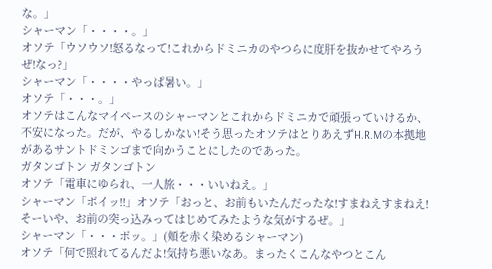な。」
シャーマン「・・・・。」
オソテ「ウソウソ!怒るなって!これからドミニカのやつらに度肝を抜かせてやろうぜ!なっ?」
シャーマン「・・・・やっぱ暑い。」
オソテ「・・・。」
オソテはこんなマイペースのシャーマンとこれからドミニカで頑張っていけるか、不安になった。だが、やるしかない!そう思ったオソテはとりあえずH.R.Mの本拠地があるサントドミンゴまで向かうことにしたのであった。
ガタンゴトン ガタンゴトン
オソテ「電車にゆられ、一人旅・・・いいねえ。」
シャーマン「ボイッ!!」オソテ「おっと、お前もいたんだったな!すまねえすまねえ!そーいや、お前の突っ込みってはじめてみたような気がするぜ。」
シャーマン「・・・ポッ。」(頬を赤く染めるシャーマン)
オソテ「何で照れてるんだよ!気持ち悪いなあ。まったくこんなやつとこん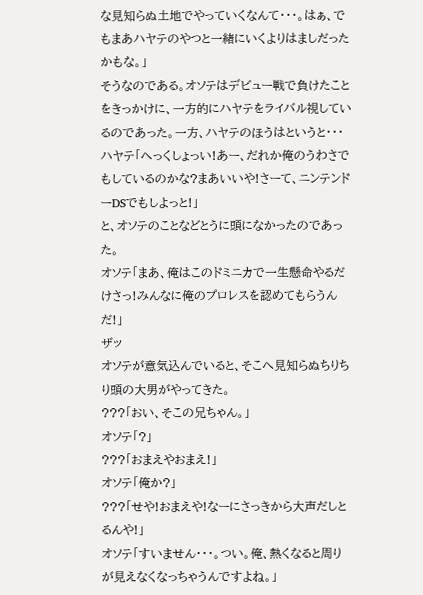な見知らぬ土地でやっていくなんて・・・。はぁ、でもまあハヤテのやつと一緒にいくよりはましだったかもな。」
そうなのである。オソテはデビュー戦で負けたことをきっかけに、一方的にハヤテをライバル視しているのであった。一方、ハヤテのほうはというと・・・
ハヤテ「へっくしょっい!あー、だれか俺のうわさでもしているのかな?まあいいや!さーて、ニンテンドーDSでもしよっと!」
と、オソテのことなどとうに頭になかったのであった。
オソテ「まあ、俺はこのドミニカで一生懸命やるだけさっ!みんなに俺のプロレスを認めてもらうんだ!」
ザッ
オソテが意気込んでいると、そこへ見知らぬちりちり頭の大男がやってきた。
???「おい、そこの兄ちゃん。」
オソテ「?」
???「おまえやおまえ!」
オソテ「俺か?」
???「せや!おまえや!なーにさっきから大声だしとるんや!」
オソテ「すいません・・・。つい。俺、熱くなると周りが見えなくなっちゃうんですよね。」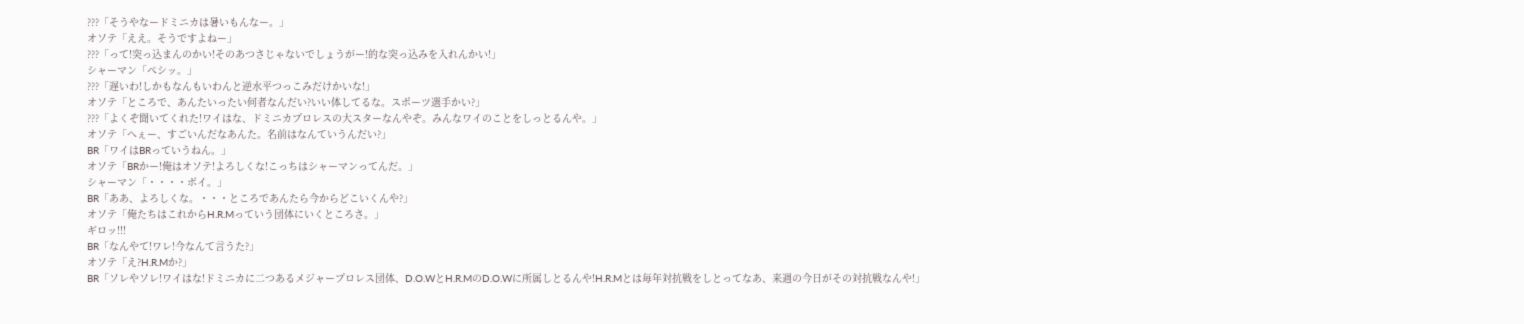???「そうやなードミニカは暑いもんなー。」
オソテ「ええ。そうですよねー」
???「って!突っ込まんのかい!そのあつさじゃないでしょうがー!的な突っ込みを入れんかい!」
シャーマン「ペシッ。」
???「遅いわ!しかもなんもいわんと逆水平つっこみだけかいな!」
オソテ「ところで、あんたいったい何者なんだい?いい体してるな。スポーツ選手かい?」
???「よくぞ聞いてくれた!ワイはな、ドミニカプロレスの大スターなんやぞ。みんなワイのことをしっとるんや。」
オソテ「へぇー、すごいんだなあんた。名前はなんていうんだい?」
BR「ワイはBRっていうねん。」
オソテ「BRかー!俺はオソテ!よろしくな!こっちはシャーマンってんだ。」
シャーマン「・・・・ボイ。」
BR「ああ、よろしくな。・・・ところであんたら今からどこいくんや?」
オソテ「俺たちはこれからH.R.Mっていう団体にいくところさ。」
ギロッ!!!
BR「なんやて!ワレ!今なんて言うた?」
オソテ「え?H.R.Mか?」
BR「ソレやソレ!ワイはな!ドミニカに二つあるメジャープロレス団体、D.O.WとH.R.MのD.O.Wに所属しとるんや!H.R.Mとは毎年対抗戦をしとってなあ、来週の今日がその対抗戦なんや!」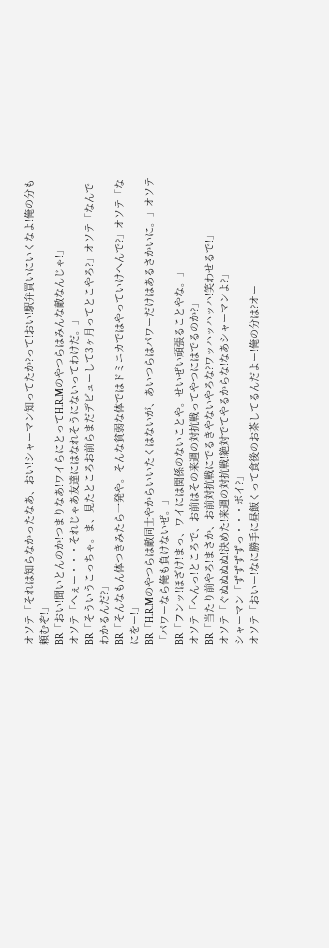オソテ「それは知らなかったなあ、おい!シャーマン知ってたか?って!おい!駅弁買いにいくなよ!俺の分も頼むぞ!」
BR「おい!聞いとんのか!つまりなあ!ワイらにとってH.R.Mのやつらはみんな敵なんじゃ!」
オソテ「へぇー・・・それじゃあ友達にはなれそうにないってわけだ。」
BR「そういうこっちゃ。ま、見たところお前らまだデビューして3ヶ月ってとこやろ?」オソテ「なんでわかるんだ?」
BR「そんなもん体つきみたら一発や。そんな貧弱な体ではドミニカではやっていけへんで?」オソテ「なにをー!」
BR「H.R.Mのやつらは敵同士やからいいたくはないが、あいつらはパワーだけはあるさかいに。」オソテ「パワーなら俺も負けないぜ。」
BR「フンッ!ほざけ!まっ、ワイには関係のないことや。せいぜい頑張ることやな。」
オソテ「へんっ!ところで、お前はその来週の対抗戦ってやつにはでるのか?」
BR「当たり前やろ!まさか、お前対抗戦にでるきやないやろな?ワッハッハッハ!笑わせるで!」
オソテ「ぐぬぬぬぬ!決めた!来週の対抗戦!絶対でてやるからな!なあシャーマンよ?」
シャーマン「ずずずずっ・・・ボイ?」
オソテ「おいー!なに勝手に昼飯くって食後のお茶してるんだよー!俺の分は?オー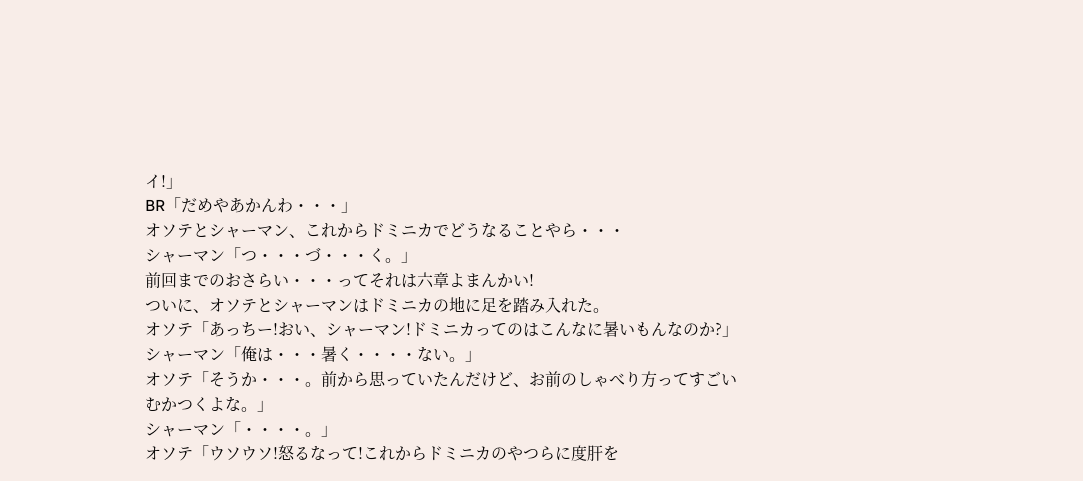イ!」
BR「だめやあかんわ・・・」
オソテとシャーマン、これからドミニカでどうなることやら・・・
シャーマン「つ・・・づ・・・く。」
前回までのおさらい・・・ってそれは六章よまんかい!
ついに、オソテとシャーマンはドミニカの地に足を踏み入れた。
オソテ「あっちー!おい、シャーマン!ドミニカってのはこんなに暑いもんなのか?」
シャーマン「俺は・・・暑く・・・・ない。」
オソテ「そうか・・・。前から思っていたんだけど、お前のしゃべり方ってすごいむかつくよな。」
シャーマン「・・・・。」
オソテ「ウソウソ!怒るなって!これからドミニカのやつらに度肝を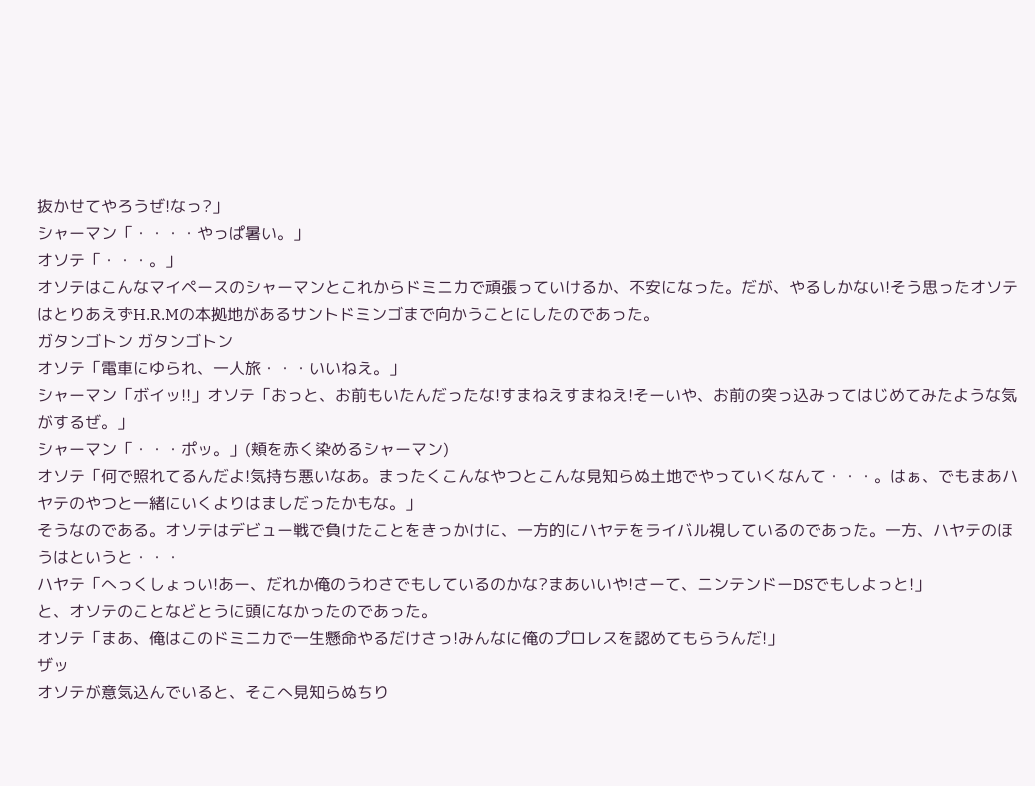抜かせてやろうぜ!なっ?」
シャーマン「・・・・やっぱ暑い。」
オソテ「・・・。」
オソテはこんなマイペースのシャーマンとこれからドミニカで頑張っていけるか、不安になった。だが、やるしかない!そう思ったオソテはとりあえずH.R.Mの本拠地があるサントドミンゴまで向かうことにしたのであった。
ガタンゴトン ガタンゴトン
オソテ「電車にゆられ、一人旅・・・いいねえ。」
シャーマン「ボイッ!!」オソテ「おっと、お前もいたんだったな!すまねえすまねえ!そーいや、お前の突っ込みってはじめてみたような気がするぜ。」
シャーマン「・・・ポッ。」(頬を赤く染めるシャーマン)
オソテ「何で照れてるんだよ!気持ち悪いなあ。まったくこんなやつとこんな見知らぬ土地でやっていくなんて・・・。はぁ、でもまあハヤテのやつと一緒にいくよりはましだったかもな。」
そうなのである。オソテはデビュー戦で負けたことをきっかけに、一方的にハヤテをライバル視しているのであった。一方、ハヤテのほうはというと・・・
ハヤテ「へっくしょっい!あー、だれか俺のうわさでもしているのかな?まあいいや!さーて、ニンテンドーDSでもしよっと!」
と、オソテのことなどとうに頭になかったのであった。
オソテ「まあ、俺はこのドミニカで一生懸命やるだけさっ!みんなに俺のプロレスを認めてもらうんだ!」
ザッ
オソテが意気込んでいると、そこへ見知らぬちり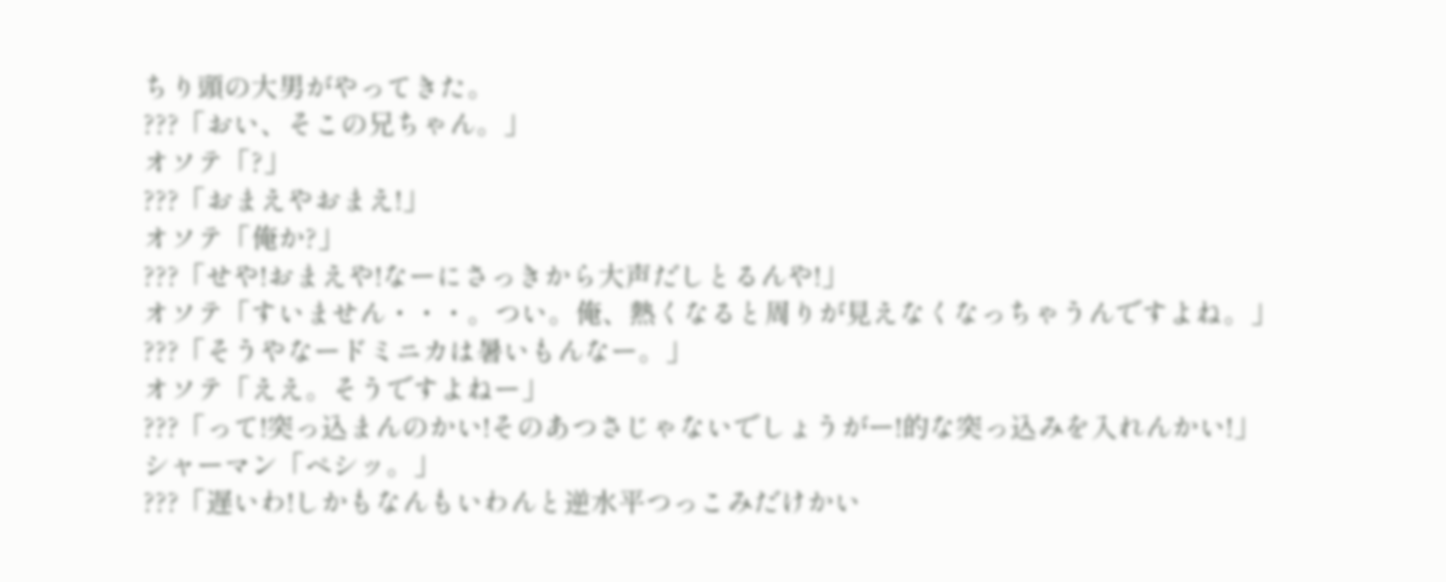ちり頭の大男がやってきた。
???「おい、そこの兄ちゃん。」
オソテ「?」
???「おまえやおまえ!」
オソテ「俺か?」
???「せや!おまえや!なーにさっきから大声だしとるんや!」
オソテ「すいません・・・。つい。俺、熱くなると周りが見えなくなっちゃうんですよね。」
???「そうやなードミニカは暑いもんなー。」
オソテ「ええ。そうですよねー」
???「って!突っ込まんのかい!そのあつさじゃないでしょうがー!的な突っ込みを入れんかい!」
シャーマン「ペシッ。」
???「遅いわ!しかもなんもいわんと逆水平つっこみだけかい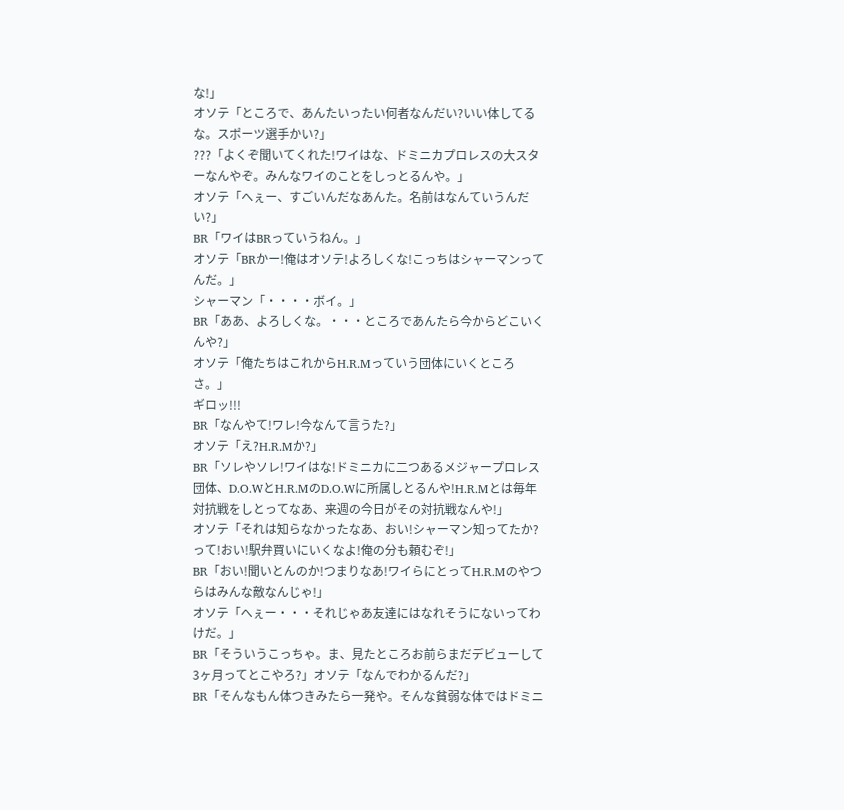な!」
オソテ「ところで、あんたいったい何者なんだい?いい体してるな。スポーツ選手かい?」
???「よくぞ聞いてくれた!ワイはな、ドミニカプロレスの大スターなんやぞ。みんなワイのことをしっとるんや。」
オソテ「へぇー、すごいんだなあんた。名前はなんていうんだい?」
BR「ワイはBRっていうねん。」
オソテ「BRかー!俺はオソテ!よろしくな!こっちはシャーマンってんだ。」
シャーマン「・・・・ボイ。」
BR「ああ、よろしくな。・・・ところであんたら今からどこいくんや?」
オソテ「俺たちはこれからH.R.Mっていう団体にいくところさ。」
ギロッ!!!
BR「なんやて!ワレ!今なんて言うた?」
オソテ「え?H.R.Mか?」
BR「ソレやソレ!ワイはな!ドミニカに二つあるメジャープロレス団体、D.O.WとH.R.MのD.O.Wに所属しとるんや!H.R.Mとは毎年対抗戦をしとってなあ、来週の今日がその対抗戦なんや!」
オソテ「それは知らなかったなあ、おい!シャーマン知ってたか?って!おい!駅弁買いにいくなよ!俺の分も頼むぞ!」
BR「おい!聞いとんのか!つまりなあ!ワイらにとってH.R.Mのやつらはみんな敵なんじゃ!」
オソテ「へぇー・・・それじゃあ友達にはなれそうにないってわけだ。」
BR「そういうこっちゃ。ま、見たところお前らまだデビューして3ヶ月ってとこやろ?」オソテ「なんでわかるんだ?」
BR「そんなもん体つきみたら一発や。そんな貧弱な体ではドミニ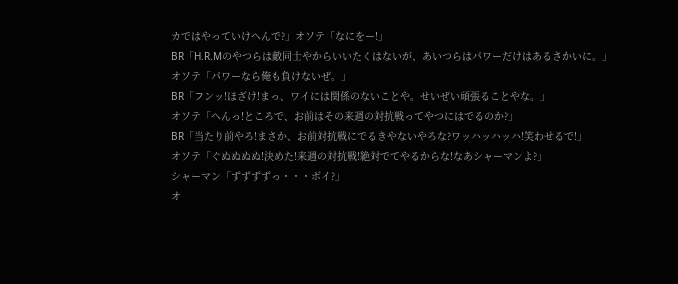カではやっていけへんで?」オソテ「なにをー!」
BR「H.R.Mのやつらは敵同士やからいいたくはないが、あいつらはパワーだけはあるさかいに。」オソテ「パワーなら俺も負けないぜ。」
BR「フンッ!ほざけ!まっ、ワイには関係のないことや。せいぜい頑張ることやな。」
オソテ「へんっ!ところで、お前はその来週の対抗戦ってやつにはでるのか?」
BR「当たり前やろ!まさか、お前対抗戦にでるきやないやろな?ワッハッハッハ!笑わせるで!」
オソテ「ぐぬぬぬぬ!決めた!来週の対抗戦!絶対でてやるからな!なあシャーマンよ?」
シャーマン「ずずずずっ・・・ボイ?」
オ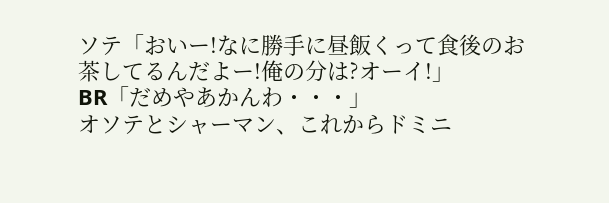ソテ「おいー!なに勝手に昼飯くって食後のお茶してるんだよー!俺の分は?オーイ!」
BR「だめやあかんわ・・・」
オソテとシャーマン、これからドミニ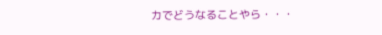カでどうなることやら・・・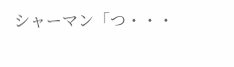シャーマン「つ・・・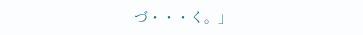づ・・・く。」